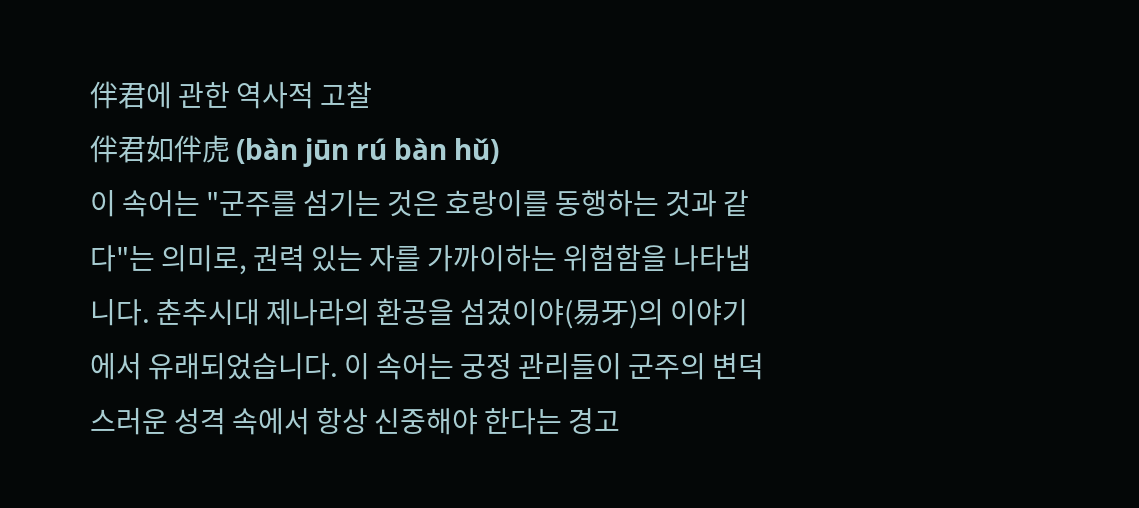伴君에 관한 역사적 고찰
伴君如伴虎 (bàn jūn rú bàn hǔ)
이 속어는 "군주를 섬기는 것은 호랑이를 동행하는 것과 같다"는 의미로, 권력 있는 자를 가까이하는 위험함을 나타냅니다. 춘추시대 제나라의 환공을 섬겼이야(易牙)의 이야기에서 유래되었습니다. 이 속어는 궁정 관리들이 군주의 변덕스러운 성격 속에서 항상 신중해야 한다는 경고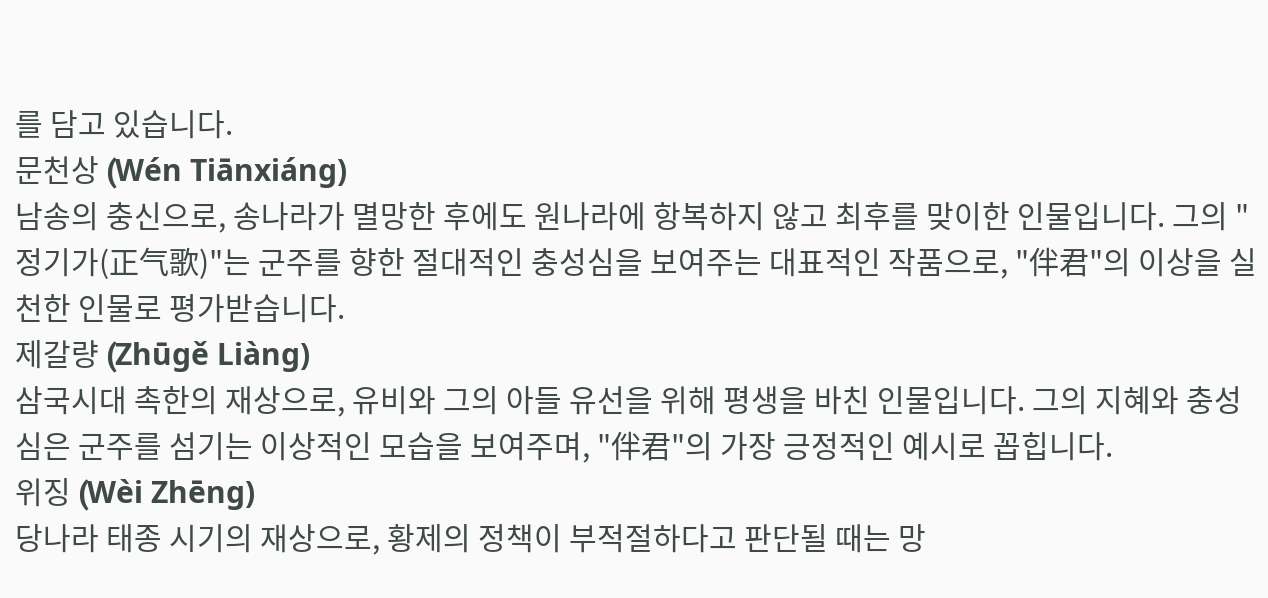를 담고 있습니다.
문천상 (Wén Tiānxiáng)
남송의 충신으로, 송나라가 멸망한 후에도 원나라에 항복하지 않고 최후를 맞이한 인물입니다. 그의 "정기가(正气歌)"는 군주를 향한 절대적인 충성심을 보여주는 대표적인 작품으로, "伴君"의 이상을 실천한 인물로 평가받습니다.
제갈량 (Zhūgě Liàng)
삼국시대 촉한의 재상으로, 유비와 그의 아들 유선을 위해 평생을 바친 인물입니다. 그의 지혜와 충성심은 군주를 섬기는 이상적인 모습을 보여주며, "伴君"의 가장 긍정적인 예시로 꼽힙니다.
위징 (Wèi Zhēng)
당나라 태종 시기의 재상으로, 황제의 정책이 부적절하다고 판단될 때는 망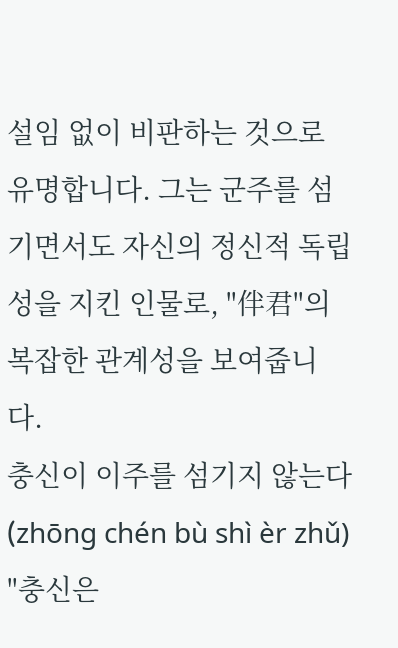설임 없이 비판하는 것으로 유명합니다. 그는 군주를 섬기면서도 자신의 정신적 독립성을 지킨 인물로, "伴君"의 복잡한 관계성을 보여줍니다.
충신이 이주를 섬기지 않는다 (zhōng chén bù shì èr zhǔ)
"충신은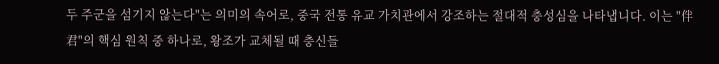두 주군을 섬기지 않는다"는 의미의 속어로, 중국 전통 유교 가치관에서 강조하는 절대적 충성심을 나타냅니다. 이는 "伴君"의 핵심 원칙 중 하나로, 왕조가 교체될 때 충신들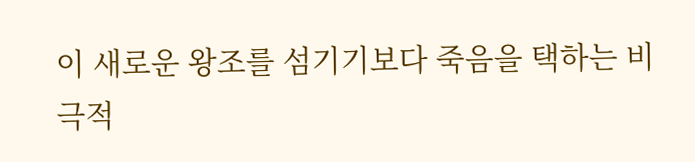이 새로운 왕조를 섬기기보다 죽음을 택하는 비극적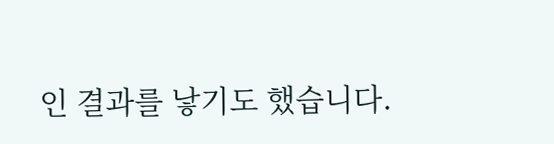인 결과를 낳기도 했습니다.